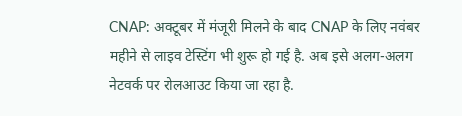CNAP: अक्टूबर में मंजूरी मिलने के बाद CNAP के लिए नवंबर महीने से लाइव टेस्टिंग भी शुरू हो गई है. अब इसे अलग-अलग नेटवर्क पर रोलआउट किया जा रहा है.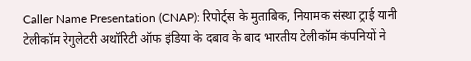Caller Name Presentation (CNAP): रिपोर्ट्स के मुताबिक, नियामक संस्था ट्राई यानी टेलीकॉम रेगुलेटरी अथॉरिटी ऑफ इंडिया के दबाव के बाद भारतीय टेलीकॉम कंपनियों ने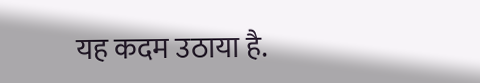यह कदम उठाया है.